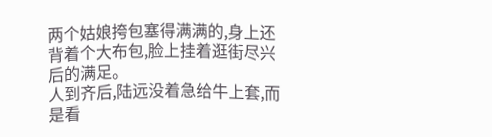两个姑娘挎包塞得满满的,身上还背着个大布包,脸上挂着逛街尽兴后的满足。
人到齐后,陆远没着急给牛上套,而是看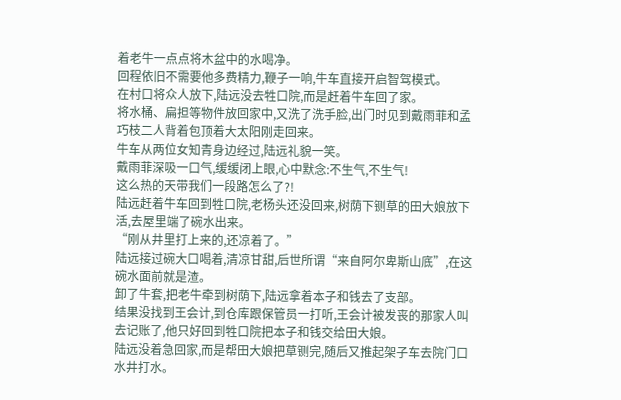着老牛一点点将木盆中的水喝净。
回程依旧不需要他多费精力,鞭子一响,牛车直接开启智驾模式。
在村口将众人放下,陆远没去牲口院,而是赶着牛车回了家。
将水桶、扁担等物件放回家中,又洗了洗手脸,出门时见到戴雨菲和孟巧枝二人背着包顶着大太阳刚走回来。
牛车从两位女知青身边经过,陆远礼貌一笑。
戴雨菲深吸一口气,缓缓闭上眼,心中默念:不生气,不生气!
这么热的天带我们一段路怎么了?!
陆远赶着牛车回到牲口院,老杨头还没回来,树荫下铡草的田大娘放下活,去屋里端了碗水出来。
“刚从井里打上来的,还凉着了。”
陆远接过碗大口喝着,清凉甘甜,后世所谓“来自阿尔卑斯山底”,在这碗水面前就是渣。
卸了牛套,把老牛牵到树荫下,陆远拿着本子和钱去了支部。
结果没找到王会计,到仓库跟保管员一打听,王会计被发丧的那家人叫去记账了,他只好回到牲口院把本子和钱交给田大娘。
陆远没着急回家,而是帮田大娘把草铡完,随后又推起架子车去院门口水井打水。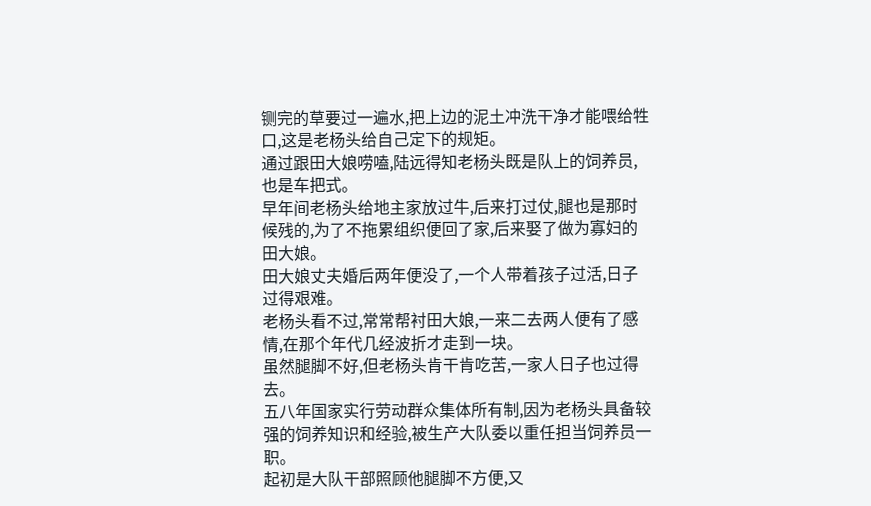铡完的草要过一遍水,把上边的泥土冲洗干净才能喂给牲口,这是老杨头给自己定下的规矩。
通过跟田大娘唠嗑,陆远得知老杨头既是队上的饲养员,也是车把式。
早年间老杨头给地主家放过牛,后来打过仗,腿也是那时候残的,为了不拖累组织便回了家,后来娶了做为寡妇的田大娘。
田大娘丈夫婚后两年便没了,一个人带着孩子过活,日子过得艰难。
老杨头看不过,常常帮衬田大娘,一来二去两人便有了感情,在那个年代几经波折才走到一块。
虽然腿脚不好,但老杨头肯干肯吃苦,一家人日子也过得去。
五八年国家实行劳动群众集体所有制,因为老杨头具备较强的饲养知识和经验,被生产大队委以重任担当饲养员一职。
起初是大队干部照顾他腿脚不方便,又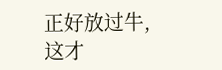正好放过牛,这才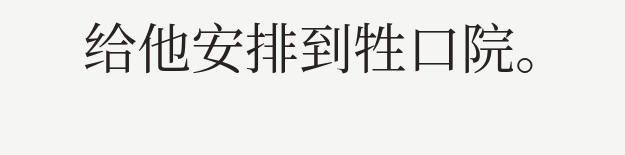给他安排到牲口院。